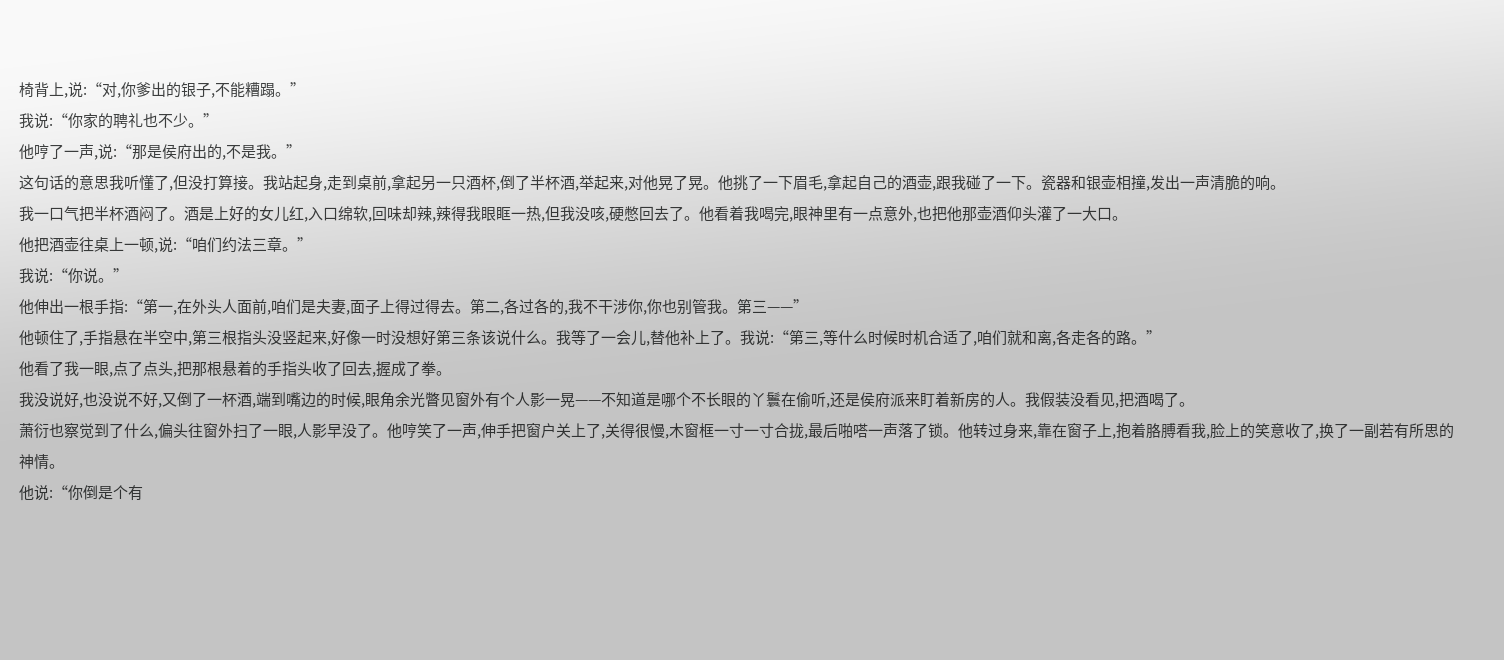椅背上,说:“对,你爹出的银子,不能糟蹋。”
我说:“你家的聘礼也不少。”
他哼了一声,说:“那是侯府出的,不是我。”
这句话的意思我听懂了,但没打算接。我站起身,走到桌前,拿起另一只酒杯,倒了半杯酒,举起来,对他晃了晃。他挑了一下眉毛,拿起自己的酒壶,跟我碰了一下。瓷器和银壶相撞,发出一声清脆的响。
我一口气把半杯酒闷了。酒是上好的女儿红,入口绵软,回味却辣,辣得我眼眶一热,但我没咳,硬憋回去了。他看着我喝完,眼神里有一点意外,也把他那壶酒仰头灌了一大口。
他把酒壶往桌上一顿,说:“咱们约法三章。”
我说:“你说。”
他伸出一根手指:“第一,在外头人面前,咱们是夫妻,面子上得过得去。第二,各过各的,我不干涉你,你也别管我。第三——”
他顿住了,手指悬在半空中,第三根指头没竖起来,好像一时没想好第三条该说什么。我等了一会儿,替他补上了。我说:“第三,等什么时候时机合适了,咱们就和离,各走各的路。”
他看了我一眼,点了点头,把那根悬着的手指头收了回去,握成了拳。
我没说好,也没说不好,又倒了一杯酒,端到嘴边的时候,眼角余光瞥见窗外有个人影一晃——不知道是哪个不长眼的丫鬟在偷听,还是侯府派来盯着新房的人。我假装没看见,把酒喝了。
萧衍也察觉到了什么,偏头往窗外扫了一眼,人影早没了。他哼笑了一声,伸手把窗户关上了,关得很慢,木窗框一寸一寸合拢,最后啪嗒一声落了锁。他转过身来,靠在窗子上,抱着胳膊看我,脸上的笑意收了,换了一副若有所思的神情。
他说:“你倒是个有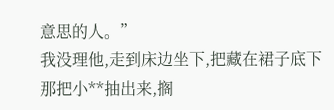意思的人。”
我没理他,走到床边坐下,把藏在裙子底下那把小**抽出来,搁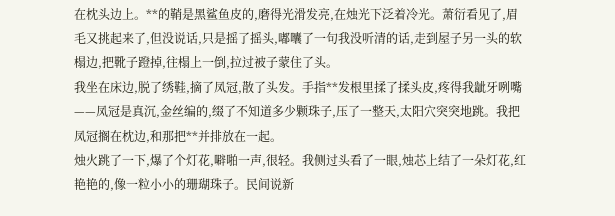在枕头边上。**的鞘是黑鲨鱼皮的,磨得光滑发亮,在烛光下泛着冷光。萧衍看见了,眉毛又挑起来了,但没说话,只是摇了摇头,嘟囔了一句我没听清的话,走到屋子另一头的软榻边,把靴子蹬掉,往榻上一倒,拉过被子蒙住了头。
我坐在床边,脱了绣鞋,摘了凤冠,散了头发。手指**发根里揉了揉头皮,疼得我龇牙咧嘴——凤冠是真沉,金丝编的,缀了不知道多少颗珠子,压了一整天,太阳穴突突地跳。我把凤冠搁在枕边,和那把**并排放在一起。
烛火跳了一下,爆了个灯花,噼啪一声,很轻。我侧过头看了一眼,烛芯上结了一朵灯花,红艳艳的,像一粒小小的珊瑚珠子。民间说新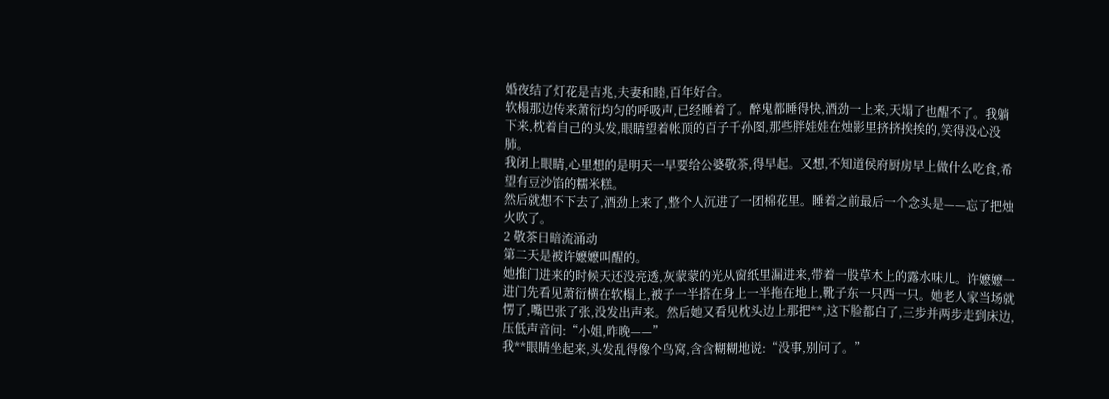婚夜结了灯花是吉兆,夫妻和睦,百年好合。
软榻那边传来萧衍均匀的呼吸声,已经睡着了。醉鬼都睡得快,酒劲一上来,天塌了也醒不了。我躺下来,枕着自己的头发,眼睛望着帐顶的百子千孙图,那些胖娃娃在烛影里挤挤挨挨的,笑得没心没肺。
我闭上眼睛,心里想的是明天一早要给公婆敬茶,得早起。又想,不知道侯府厨房早上做什么吃食,希望有豆沙馅的糯米糕。
然后就想不下去了,酒劲上来了,整个人沉进了一团棉花里。睡着之前最后一个念头是——忘了把烛火吹了。
2 敬茶日暗流涌动
第二天是被许嬷嬷叫醒的。
她推门进来的时候天还没亮透,灰蒙蒙的光从窗纸里漏进来,带着一股草木上的露水味儿。许嬷嬷一进门先看见萧衍横在软榻上,被子一半搭在身上一半拖在地上,靴子东一只西一只。她老人家当场就愣了,嘴巴张了张,没发出声来。然后她又看见枕头边上那把**,这下脸都白了,三步并两步走到床边,压低声音问:“小姐,昨晚——”
我**眼睛坐起来,头发乱得像个鸟窝,含含糊糊地说:“没事,别问了。”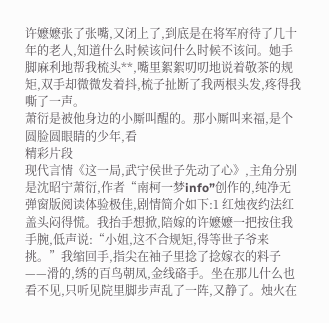许嬷嬷张了张嘴,又闭上了,到底是在将军府待了几十年的老人,知道什么时候该问什么时候不该问。她手脚麻利地帮我梳头**,嘴里絮絮叨叨地说着敬茶的规矩,双手却微微发着抖,梳子扯断了我两根头发,疼得我嘶了一声。
萧衍是被他身边的小厮叫醒的。那小厮叫来福,是个圆脸圆眼睛的少年,看
精彩片段
现代言情《这一局,武宁侯世子先动了心》,主角分别是沈昭宁萧衍,作者“南柯一梦info”创作的,纯净无弹窗版阅读体验极佳,剧情简介如下:1 红烛夜约法红盖头闷得慌。我抬手想掀,陪嫁的许嬷嬷一把按住我手腕,低声说:“小姐,这不合规矩,得等世子爷来挑。”我缩回手,指尖在袖子里捻了捻嫁衣的料子——滑的,绣的百鸟朝凤,金线硌手。坐在那儿什么也看不见,只听见院里脚步声乱了一阵,又静了。烛火在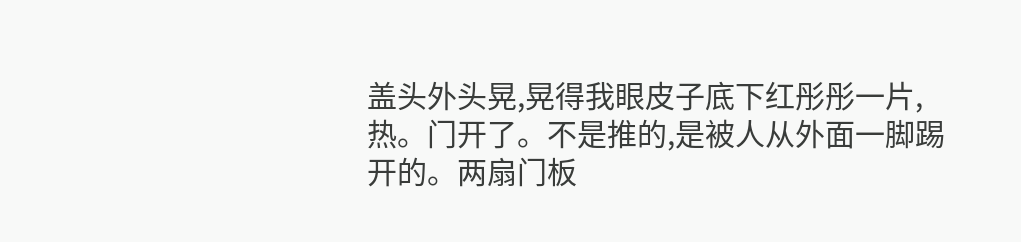盖头外头晃,晃得我眼皮子底下红彤彤一片,热。门开了。不是推的,是被人从外面一脚踢开的。两扇门板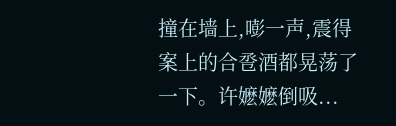撞在墙上,嘭一声,震得案上的合卺酒都晃荡了一下。许嬷嬷倒吸...